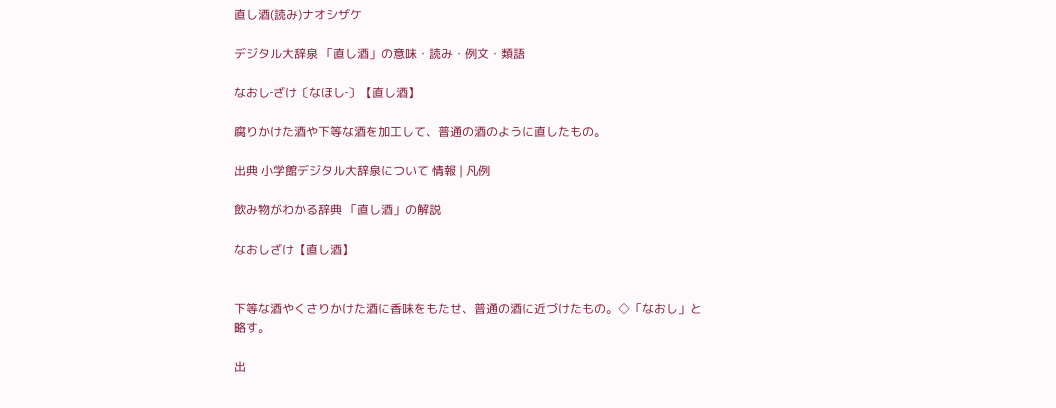直し酒(読み)ナオシザケ

デジタル大辞泉 「直し酒」の意味・読み・例文・類語

なおし‐ざけ〔なほし‐〕【直し酒】

腐りかけた酒や下等な酒を加工して、普通の酒のように直したもの。

出典 小学館デジタル大辞泉について 情報 | 凡例

飲み物がわかる辞典 「直し酒」の解説

なおしざけ【直し酒】


下等な酒やくさりかけた酒に香味をもたせ、普通の酒に近づけたもの。◇「なおし」と略す。

出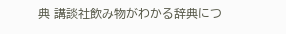典 講談社飲み物がわかる辞典につ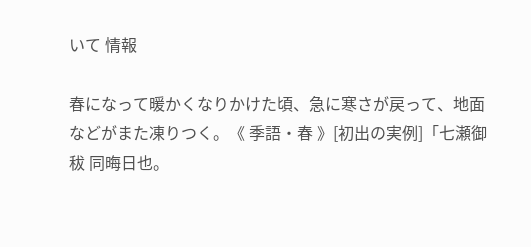いて 情報

春になって暖かくなりかけた頃、急に寒さが戻って、地面などがまた凍りつく。《 季語・春 》[初出の実例]「七瀬御秡 同晦日也。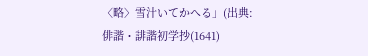〈略〉雪汁いてかへる」(出典:俳諧・誹諧初学抄(1641)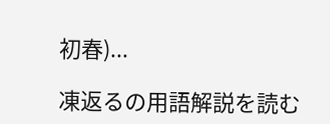初春)...

凍返るの用語解説を読む